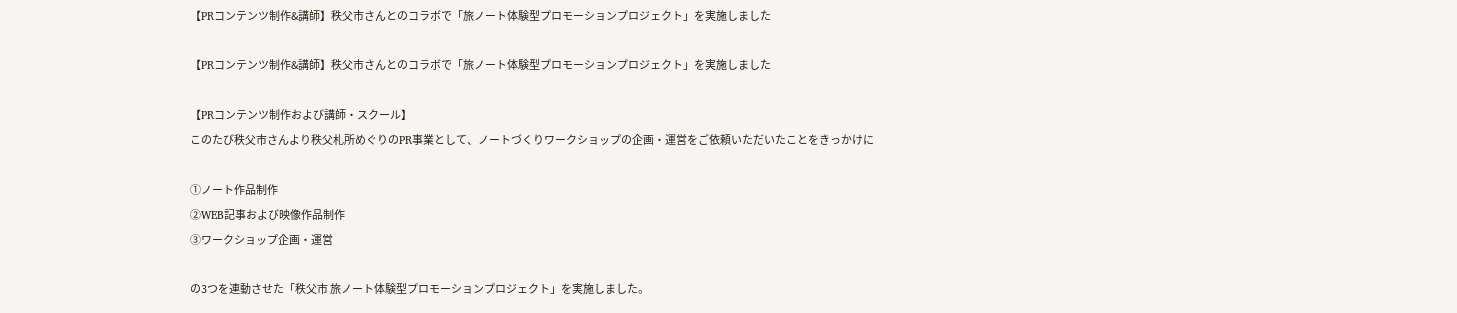【PRコンテンツ制作&講師】秩父市さんとのコラボで「旅ノート体験型プロモーションプロジェクト」を実施しました

【PRコンテンツ制作&講師】秩父市さんとのコラボで「旅ノート体験型プロモーションプロジェクト」を実施しました

【PRコンテンツ制作および講師・スクール】
このたび秩父市さんより秩父札所めぐりのPR事業として、ノートづくりワークショップの企画・運営をご依頼いただいたことをきっかけに

①ノート作品制作
②WEB記事および映像作品制作
③ワークショップ企画・運営

の3つを連動させた「秩父市 旅ノート体験型プロモーションプロジェクト」を実施しました。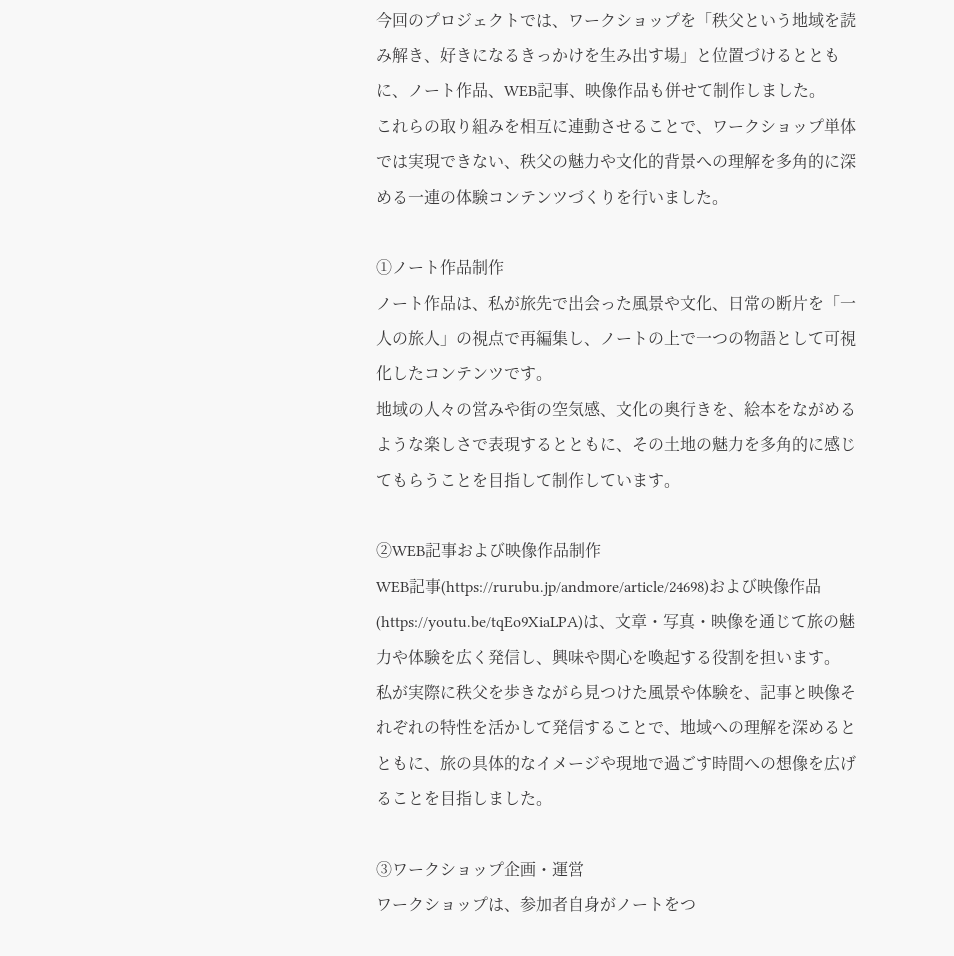今回のプロジェクトでは、ワークショップを「秩父という地域を読み解き、好きになるきっかけを生み出す場」と位置づけるとともに、ノート作品、WEB記事、映像作品も併せて制作しました。
これらの取り組みを相互に連動させることで、ワークショップ単体では実現できない、秩父の魅力や文化的背景への理解を多角的に深める一連の体験コンテンツづくりを行いました。

①ノート作品制作
ノート作品は、私が旅先で出会った風景や文化、日常の断片を「一人の旅人」の視点で再編集し、ノートの上で一つの物語として可視化したコンテンツです。
地域の人々の営みや街の空気感、文化の奥行きを、絵本をながめるような楽しさで表現するとともに、その土地の魅力を多角的に感じてもらうことを目指して制作しています。

②WEB記事および映像作品制作
WEB記事(https://rurubu.jp/andmore/article/24698)および映像作品(https://youtu.be/tqEo9XiaLPA)は、文章・写真・映像を通じて旅の魅力や体験を広く発信し、興味や関心を喚起する役割を担います。
私が実際に秩父を歩きながら見つけた風景や体験を、記事と映像それぞれの特性を活かして発信することで、地域への理解を深めるとともに、旅の具体的なイメージや現地で過ごす時間への想像を広げることを目指しました。

③ワークショップ企画・運営
ワークショップは、参加者自身がノートをつ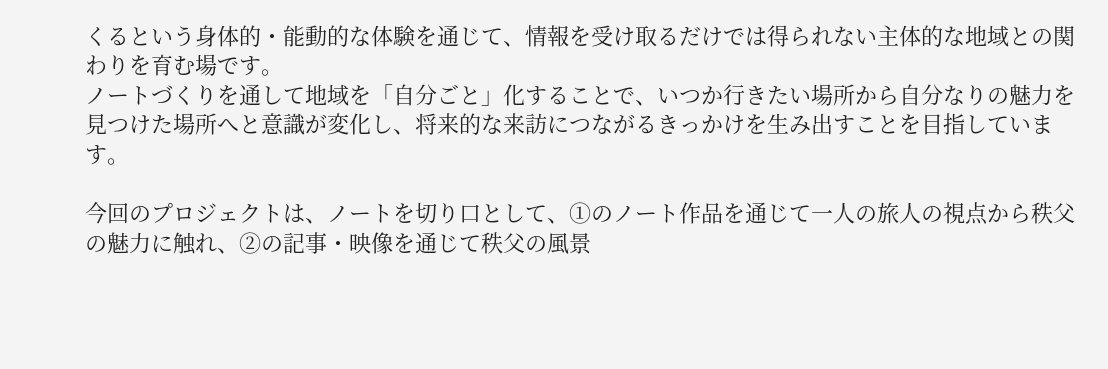くるという身体的・能動的な体験を通じて、情報を受け取るだけでは得られない主体的な地域との関わりを育む場です。
ノートづくりを通して地域を「自分ごと」化することで、いつか行きたい場所から自分なりの魅力を見つけた場所へと意識が変化し、将来的な来訪につながるきっかけを生み出すことを目指しています。

今回のプロジェクトは、ノートを切り口として、①のノート作品を通じて一人の旅人の視点から秩父の魅力に触れ、②の記事・映像を通じて秩父の風景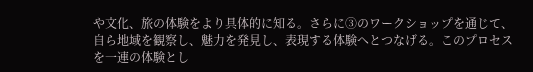や文化、旅の体験をより具体的に知る。さらに③のワークショップを通じて、自ら地域を観察し、魅力を発見し、表現する体験へとつなげる。このプロセスを一連の体験とし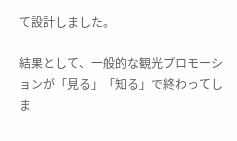て設計しました。

結果として、一般的な観光プロモーションが「見る」「知る」で終わってしま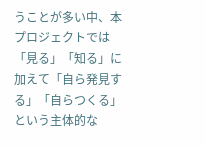うことが多い中、本プロジェクトでは「見る」「知る」に加えて「自ら発見する」「自らつくる」という主体的な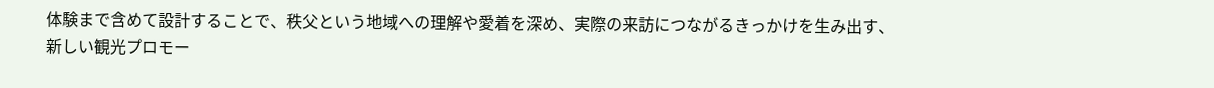体験まで含めて設計することで、秩父という地域への理解や愛着を深め、実際の来訪につながるきっかけを生み出す、新しい観光プロモー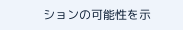ションの可能性を示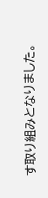す取り組みとなりました。